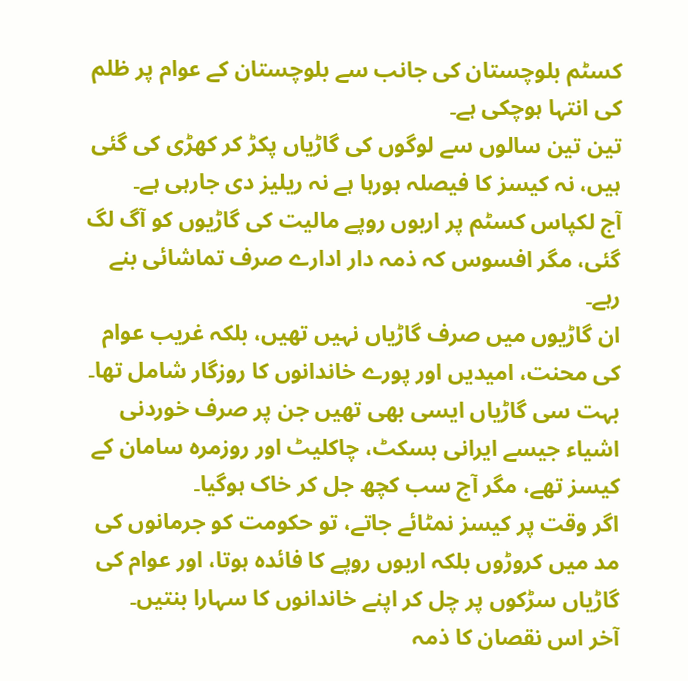کسٹم بلوچستان کی جانب سے بلوچستان کے عوام پر ظلم کی انتہا ہوچکی ہے۔
تین تین سالوں سے لوگوں کی گاڑیاں پکڑ کر کھڑی کی گئی ہیں، نہ کیسز کا فیصلہ ہورہا ہے نہ ریلیز دی جارہی ہے۔
آج لکپاس کسٹم پر اربوں روپے مالیت کی گاڑیوں کو آگ لگ گئی، مگر افسوس کہ ذمہ دار ادارے صرف تماشائی بنے رہے۔
ان گاڑیوں میں صرف گاڑیاں نہیں تھیں، بلکہ غریب عوام کی محنت، امیدیں اور پورے خاندانوں کا روزگار شامل تھا۔
بہت سی گاڑیاں ایسی بھی تھیں جن پر صرف خوردنی اشیاء جیسے ایرانی بسکٹ، چاکلیٹ اور روزمرہ سامان کے کیسز تھے، مگر آج سب کچھ جل کر خاک ہوگیا۔
اگر وقت پر کیسز نمٹائے جاتے، تو حکومت کو جرمانوں کی مد میں کروڑوں بلکہ اربوں روپے کا فائدہ ہوتا، اور عوام کی گاڑیاں سڑکوں پر چل کر اپنے خاندانوں کا سہارا بنتیں۔
آخر اس نقصان کا ذمہ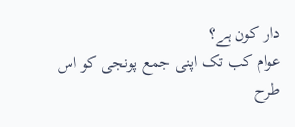دار کون ہے؟
عوام کب تک اپنی جمع پونجی کو اس طرح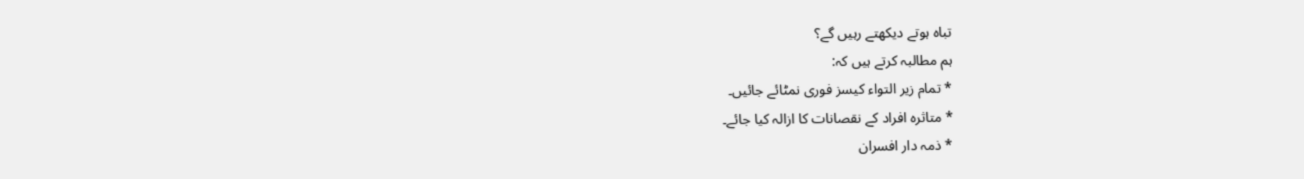تباہ ہوتے دیکھتے رہیں گے؟
ہم مطالبہ کرتے ہیں کہ:
* تمام زیر التواء کیسز فوری نمٹائے جائیں۔
* متاثرہ افراد کے نقصانات کا ازالہ کیا جائے۔
* ذمہ دار افسران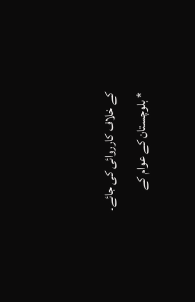کے خلاف کارروائی کی جائے۔
* بلوچستان کے عوام کے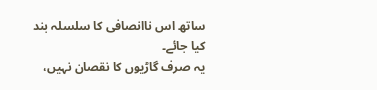ساتھ اس ناانصافی کا سلسلہ بند کیا جائے۔
یہ صرف گاڑیوں کا نقصان نہیں،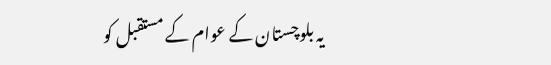یہ بلوچستان کے عوام کے مستقبل کو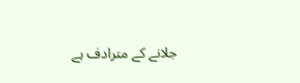جلانے کے مترادف ہے